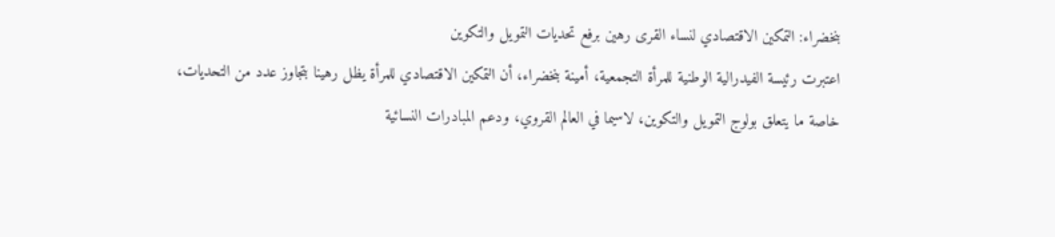بنخضراء: التمكين الاقتصادي لنساء القرى رهين برفع تحديات التمويل والتكوين
اعتبرت رئيسة الفيدرالية الوطنية للمرأة التجمعية، أمينة بنخضراء، أن التمكين الاقتصادي للمرأة يظل رهينا بتجاوز عدد من التحديات، خاصة ما يتعلق بولوج التمويل والتكوين، لاسيما في العالم القروي، ودعم المبادرات النسائية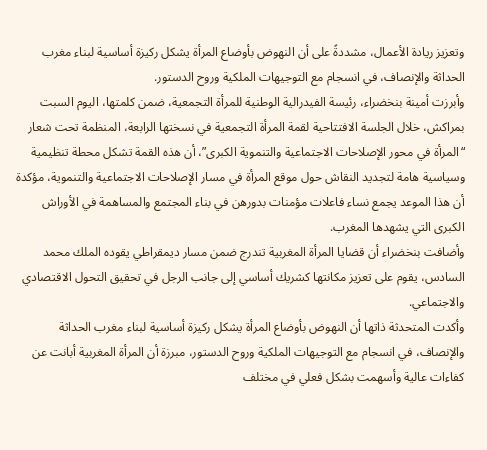وتعزيز ريادة الأعمال، مشددةً على أن النهوض بأوضاع المرأة يشكل ركيزة أساسية لبناء مغرب الحداثة والإنصاف، في انسجام مع التوجيهات الملكية وروح الدستور.
وأبرزت أمينة بنخضراء، رئيسة الفيدرالية الوطنية للمرأة التجمعية، ضمن كلمتها، اليوم السبت بمراكش، خلال الجلسة الافتتاحية لقمة المرأة التجمعية في نسختها الرابعة، المنظمة تحت شعار “المرأة في محور الإصلاحات الاجتماعية والتنموية الكبرى”، أن هذه القمة تشكل محطة تنظيمية وسياسية هامة لتجديد النقاش حول موقع المرأة في مسار الإصلاحات الاجتماعية والتنموية، مؤكدة أن هذا الموعد يجمع نساء فاعلات مؤمنات بدورهن في بناء المجتمع والمساهمة في الأوراش الكبرى التي يشهدها المغرب.
وأضافت بنخضراء أن قضايا المرأة المغربية تندرج ضمن مسار ديمقراطي يقوده الملك محمد السادس، يقوم على تعزيز مكانتها كشريك أساسي إلى جانب الرجل في تحقيق التحول الاقتصادي والاجتماعي.
وأكدت المتحدثة ذاتها أن النهوض بأوضاع المرأة يشكل ركيزة أساسية لبناء مغرب الحداثة والإنصاف، في انسجام مع التوجيهات الملكية وروح الدستور، مبرزة أن المرأة المغربية أبانت عن كفاءات عالية وأسهمت بشكل فعلي في مختلف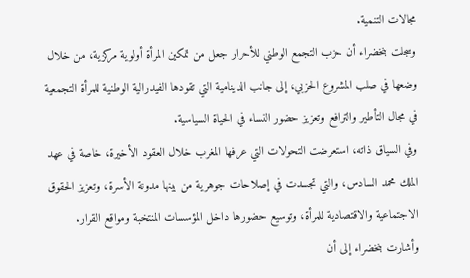مجالات التنمية.
وسجلت بنخضراء أن حزب التجمع الوطني للأحرار جعل من تمكين المرأة أولوية مركزية، من خلال وضعها في صلب المشروع الحزبي، إلى جانب الدينامية التي تقودها الفيدرالية الوطنية للمرأة التجمعية في مجال التأطير والترافع وتعزيز حضور النساء في الحياة السياسية.
وفي السياق ذاته، استعرضت التحولات التي عرفها المغرب خلال العقود الأخيرة، خاصة في عهد الملك محمد السادس، والتي تجسدت في إصلاحات جوهرية من بينها مدونة الأسرة، وتعزيز الحقوق الاجتماعية والاقتصادية للمرأة، وتوسيع حضورها داخل المؤسسات المنتخبة ومواقع القرار.
وأشارت بنخضراء إلى أن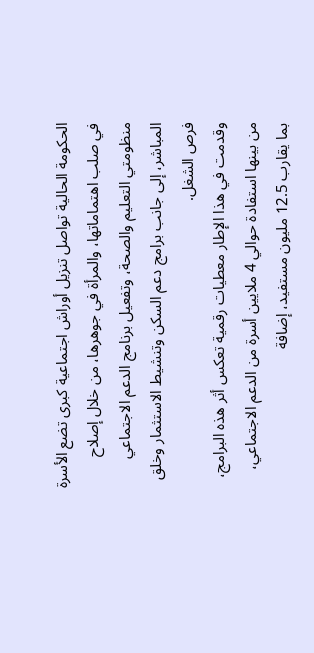الحكومة الحالية تواصل تنزيل أوراش اجتماعية كبرى تضع الأسرة في صلب اهتماماتها، والمرأة في جوهرها، من خلال إصلاح منظومتي التعليم والصحة، وتفعيل برنامج الدعم الاجتماعي المباشر، إلى جانب برامج دعم السكن وتنشيط الاستثمار وخلق فرص الشغل.
وقدمت في هذا الإطار معطيات رقمية تعكس أثر هذه البرامج، من بينها استفادة حوالي 4 ملايين أسرة من الدعم الاجتماعي، بما يقارب 12.5 مليون مستفيد، إضافة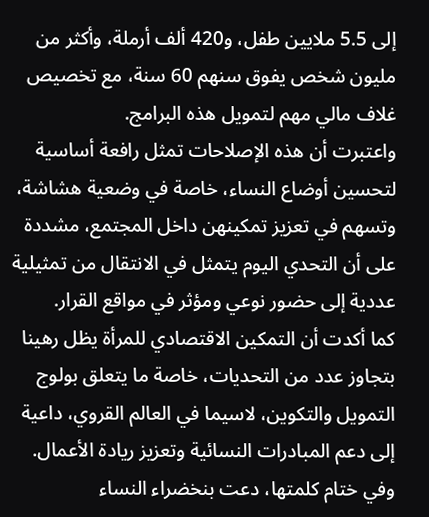إلى 5.5 ملايين طفل، و420 ألف أرملة، وأكثر من مليون شخص يفوق سنهم 60 سنة، مع تخصيص غلاف مالي مهم لتمويل هذه البرامج.
واعتبرت أن هذه الإصلاحات تمثل رافعة أساسية لتحسين أوضاع النساء، خاصة في وضعية هشاشة، وتسهم في تعزيز تمكينهن داخل المجتمع، مشددة على أن التحدي اليوم يتمثل في الانتقال من تمثيلية عددية إلى حضور نوعي ومؤثر في مواقع القرار.
كما أكدت أن التمكين الاقتصادي للمرأة يظل رهينا بتجاوز عدد من التحديات، خاصة ما يتعلق بولوج التمويل والتكوين، لاسيما في العالم القروي، داعية إلى دعم المبادرات النسائية وتعزيز ريادة الأعمال.
وفي ختام كلمتها، دعت بنخضراء النساء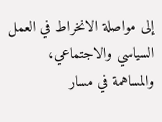إلى مواصلة الانخراط في العمل السياسي والاجتماعي، والمساهمة في مسار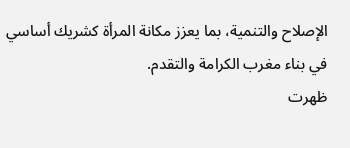الإصلاح والتنمية، بما يعزز مكانة المرأة كشريك أساسي في بناء مغرب الكرامة والتقدم.
ظهرت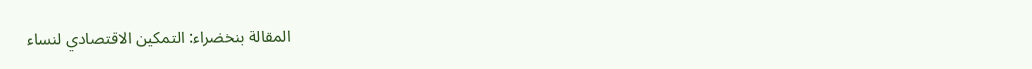المقالة بنخضراء: التمكين الاقتصادي لنساء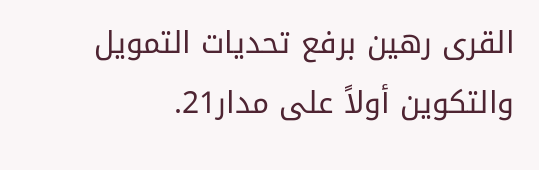القرى رهين برفع تحديات التمويل والتكوين أولاً على مدار21.